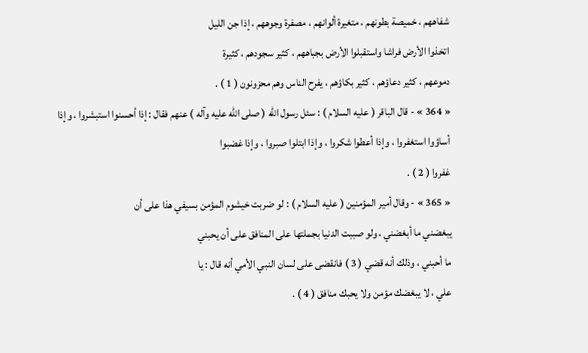شفاههم ، خميصة بطونهم ، متغيرة ألوانهم ، مصفرة وجوههم ، إذا جن الليل
اتخذوا الأرض فراشا واستقبلوا الأرض بجباههم ، كثير سجودهم ، كثيرة
دموعهم ، كثير دعاؤهم ، كثير بكاؤهم ، يفرح الناس وهم محزونون ( 1 ) .
« 364 » - قال الباقر ( عليه السلام ) : سئل رسول الله ( صلى الله عليه وآله ) عنهم فقال : إذا أحسنوا استبشروا ، وإذا
أساؤوا استغفروا ، وإذا أعطوا شكروا ، وإذا ابتلوا صبروا ، وإذا غضبوا
غفروا ( 2 ) .
« 365 » - وقال أمير المؤمنين ( عليه السلام ) : لو ضربت خيشوم المؤمن بسيفي هذا على أن
يبغضني ما أبغضني ، ولو صببت الدنيا بجملتها على المنافق على أن يحبني
ما أحبني ، وذلك أنه قضي ( 3 ) فانقضى على لسان النبي الأمي أنه قال : يا
علي ، لا يبغضك مؤمن ولا يحبك منافق ( 4 ) .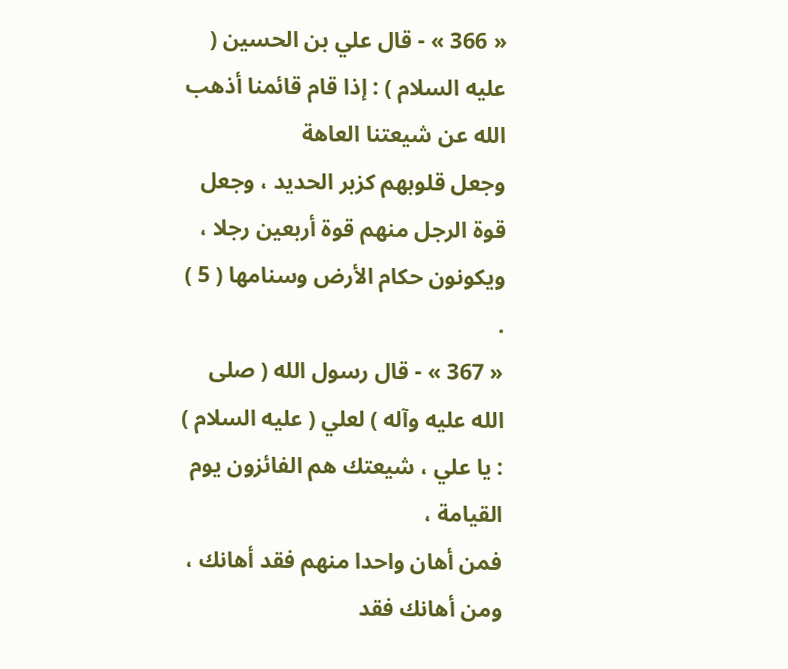« 366 » - قال علي بن الحسين ( عليه السلام ) : إذا قام قائمنا أذهب الله عن شيعتنا العاهة
وجعل قلوبهم كزبر الحديد ، وجعل قوة الرجل منهم قوة أربعين رجلا ،
ويكونون حكام الأرض وسنامها ( 5 ) .
« 367 » - قال رسول الله ( صلى الله عليه وآله ) لعلي ( عليه السلام ) : يا علي ، شيعتك هم الفائزون يوم القيامة ،
فمن أهان واحدا منهم فقد أهانك ، ومن أهانك فقد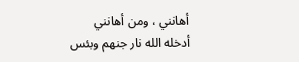أهانني ، ومن أهانني
أدخله الله نار جنهم وبئس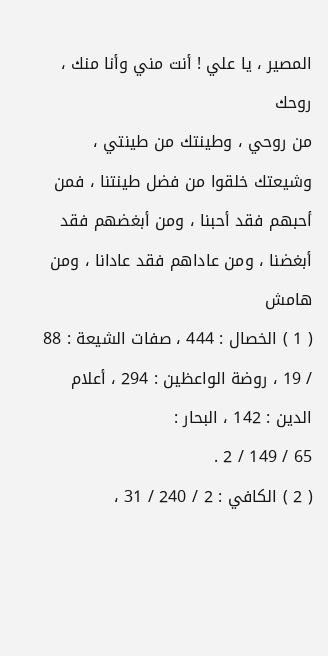المصير ، يا علي ! أنت مني وأنا منك ، روحك
من روحي ، وطينتك من طينتي ، وشيعتك خلقوا من فضل طينتنا ، فمن
أحبهم فقد أحبنا ، ومن أبغضهم فقد أبغضنا ، ومن عاداهم فقد عادانا ، ومن
هامش
( 1 ) الخصال : 444 ، صفات الشيعة : 88 / 19 ، روضة الواعظين : 294 ، أعلام الدين : 142 ، البحار :
65 / 149 / 2 .
( 2 ) الكافي : 2 / 240 / 31 ،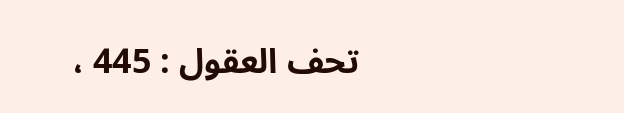تحف العقول : 445 ،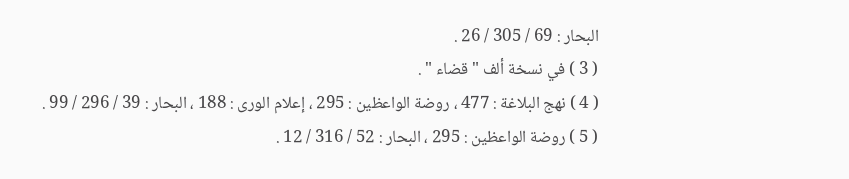البحار : 69 / 305 / 26 .
( 3 ) في نسخة ألف " قضاء " .
( 4 ) نهج البلاغة : 477 ، روضة الواعظين : 295 ، إعلام الورى : 188 ، البحار : 39 / 296 / 99 .
( 5 ) روضة الواعظين : 295 ، البحار : 52 / 316 / 12 .